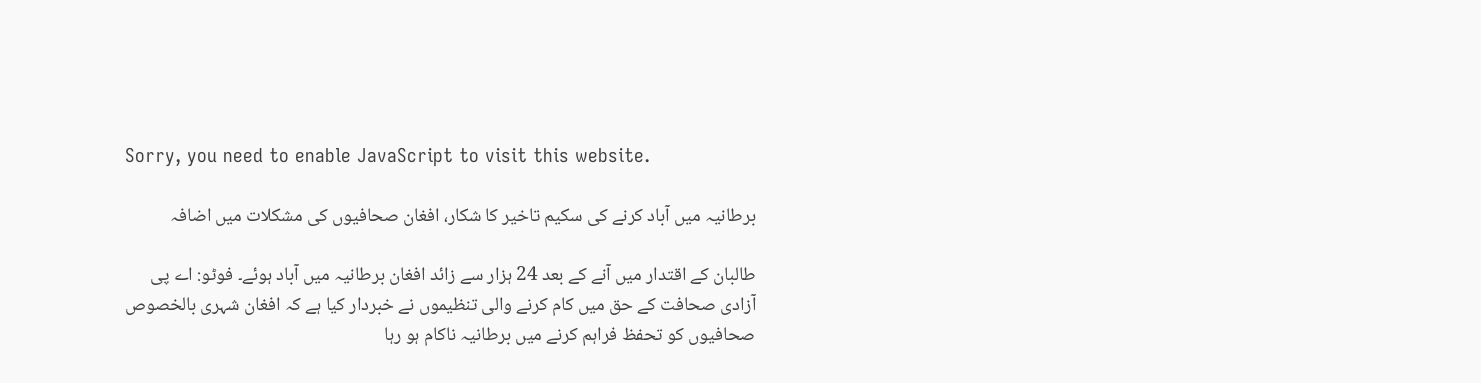Sorry, you need to enable JavaScript to visit this website.

برطانیہ میں آباد کرنے کی سکیم تاخیر کا شکار، افغان صحافیوں کی مشکلات میں اضافہ

طالبان کے اقتدار میں آنے کے بعد 24 ہزار سے زائد افغان برطانیہ میں آباد ہوئے۔ فوٹو: اے پی
آزادی صحافت کے حق میں کام کرنے والی تنظیموں نے خبردار کیا ہے کہ افغان شہری بالخصوص صحافیوں کو تحفظ فراہم کرنے میں برطانیہ ناکام ہو رہا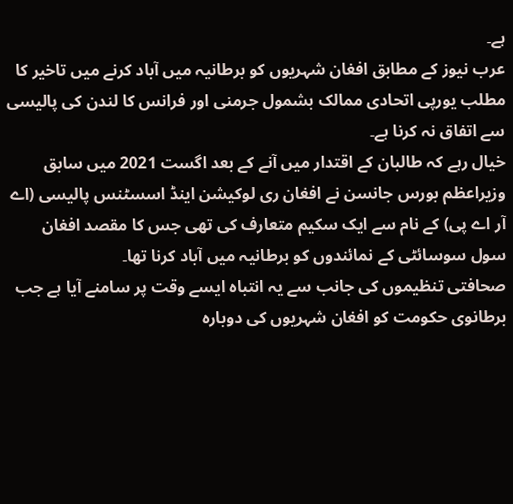ہے۔
عرب نیوز کے مطابق افغان شہریوں کو برطانیہ میں آباد کرنے میں تاخیر کا مطلب یورپی اتحادی ممالک بشمول جرمنی اور فرانس کا لندن کی پالیسی سے اتفاق نہ کرنا ہے۔
خیال رہے کہ طالبان کے اقتدار میں آنے کے بعد اگست 2021 میں سابق وزیراعظم بورس جانسن نے افغان ری لوکیشن اینڈ اسسٹنس پالیسی (اے آر اے پی) کے نام سے ایک سکیم متعارف کی تھی جس کا مقصد افغان سول سوسائٹی کے نمائندوں کو برطانیہ میں آباد کرنا تھا۔
صحافتی تنظیموں کی جانب سے یہ انتباہ ایسے وقت پر سامنے آیا ہے جب برطانوی حکومت کو افغان شہریوں کی دوبارہ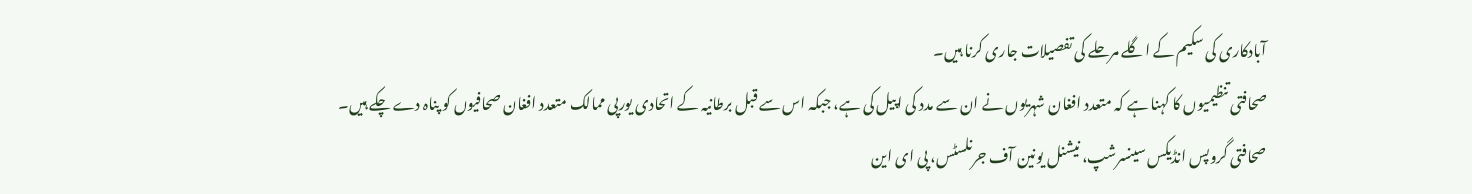آبادکاری کی سکیم کے اگلے مرحلے کی تفصیلات جاری کرنا ہیں۔
صحافتی تنظیمیوں کا کہنا ہے کہ متعدد افغان شہریوں نے ان سے مدد کی اپیل کی ہے، جبکہ اس سے قبل برطانیہ کے اتحادی یورپی ممالک متعدد افغان صحافیوں کو پناہ دے چکے ہیں۔
صحافتی گروپس انڈیکس سینسرشپ، نیشنل یونین آف جرنلسٹس، پی ای این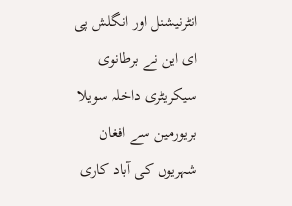انٹرنیشنل اور انگلش پی ای این نے برطانوی سیکریٹری داخلہ سویلا بریورمین سے افغان شہریوں کی آباد کاری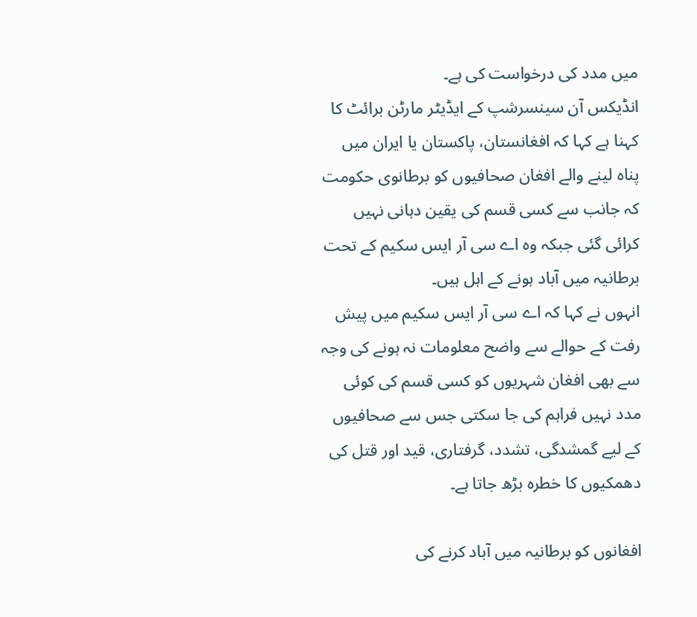میں مدد کی درخواست کی ہے۔
انڈیکس آن سینسرشپ کے ایڈیٹر مارٹن برائٹ کا کہنا ہے کہا کہ افغانستان، پاکستان یا ایران میں پناہ لینے والے افغان صحافیوں کو برطانوی حکومت کہ جانب سے کسی قسم کی یقین دہانی نہیں کرائی گئی جبکہ وہ اے سی آر ایس سکیم کے تحت برطانیہ میں آباد ہونے کے اہل ہیں۔
انہوں نے کہا کہ اے سی آر ایس سکیم میں پیش رفت کے حوالے سے واضح معلومات نہ ہونے کی وجہ سے بھی افغان شہریوں کو کسی قسم کی کوئی مدد نہیں فراہم کی جا سکتی جس سے صحافیوں کے لیے گمشدگی، تشدد، گرفتاری، قید اور قتل کی دھمکیوں کا خطرہ بڑھ جاتا ہے۔

افغانوں کو برطانیہ میں آباد کرنے کی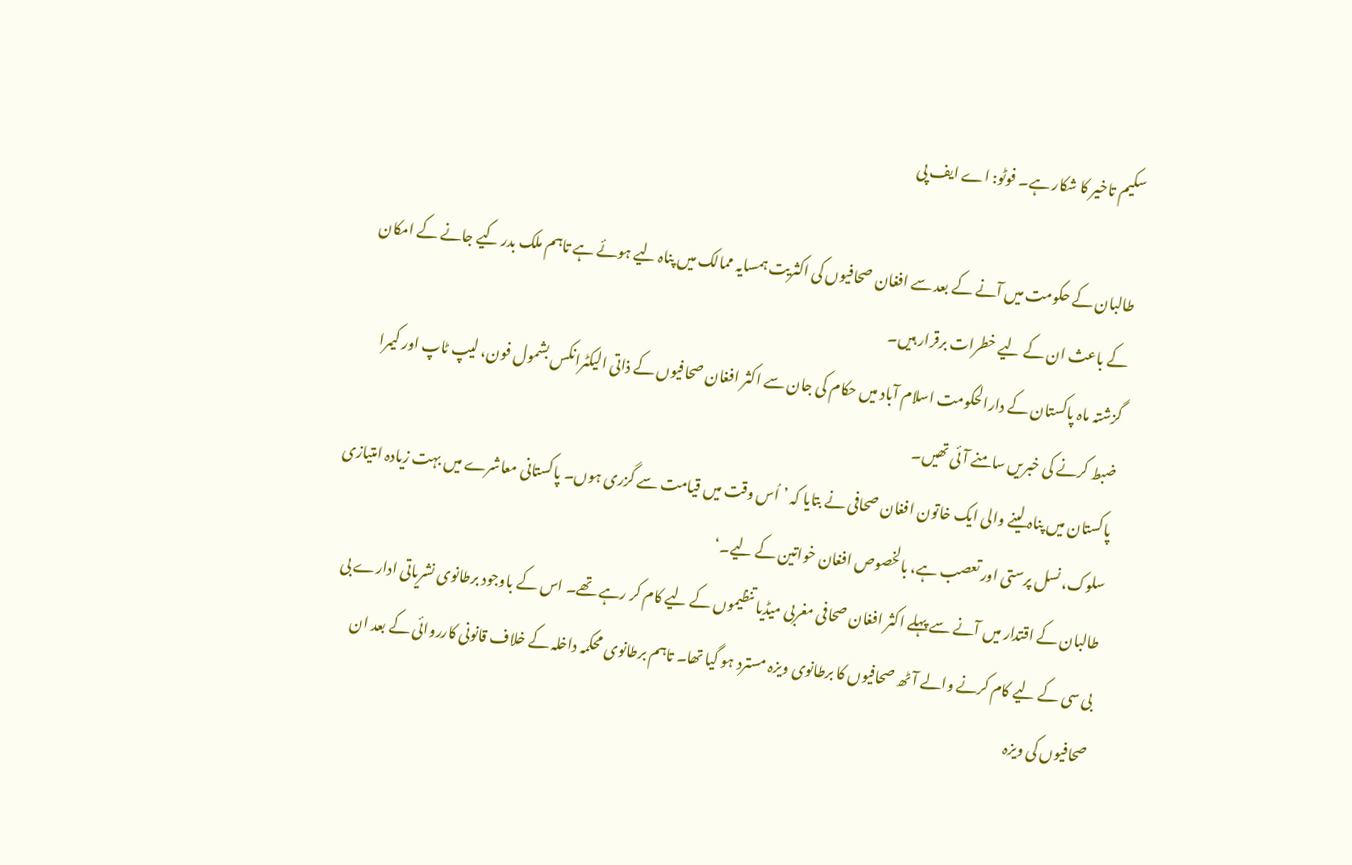سکیم تاخیر کا شکار ہے۔ فوٹو: اے ایف پی

طالبان کے حکومت میں آنے کے بعد سے افغان صحافیوں کی اکثریت ہمسایہ ممالک میں پناہ لیے ہوئے ہے تاہم ملک بدر کیے جانے کے امکان کے باعث ان کے لیے خطرات برقرار ہیں۔
گزشتہ ماہ پاکستان کے دارالحکومت اسلام آباد میں حکام کی جان سے اکثر افغان صحافیوں کے ذاتی الیکٹرانکس بشمول فون، لیپ ٹاپ اور کیمرا ضبط کرنے کی خبریں سامنے آئی تھیں۔
پاکستان میں پناہ لینے والی ایک خاتون افغان صحافی نے بتایا کہ ’اُس وقت میں قیامت سے گزری ہوں۔ پاکستانی معاشرے میں بہت زیادہ امتیازی سلوک، نسل پرستی اور تعصب ہے، بالخصوص افغان خواتین کے لیے۔‘
طالبان کے اقتدار میں آنے سے پہلے اکثر افغان صحافی مغربی میڈیا تنظیموں کے لیے کام کر رہے تھے۔ اس کے باوجود برطانوی نشریاتی ادارے بی بی سی کے لیے کام کرنے والے آٹھ صحافیوں کا برطانوی ویزہ مسترد ہو گیا تھا۔ تاہم برطانوی محکمہ داخلہ کے خلاف قانونی کارروائی کے بعد ان صحافیوں کی ویزہ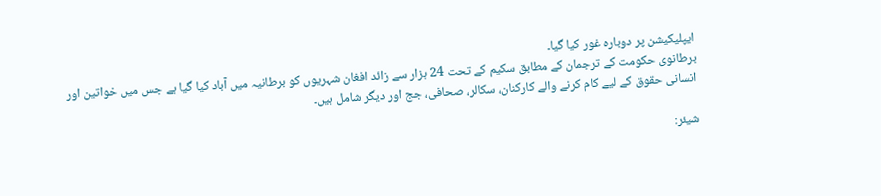ایپلیکیشن پر دوبارہ غور کیا گیا۔
برطانوی حکومت کے ترجمان کے مطابق سکیم کے تحت 24 ہزار سے زائد افغان شہریوں کو برطانیہ میں آباد کیا گیا ہے جس میں خواتین اور انسانی حقوق کے لیے کام کرنے والے کارکنان، سکالر، صحافی، جج اور دیگر شامل ہیں۔

شیئر: